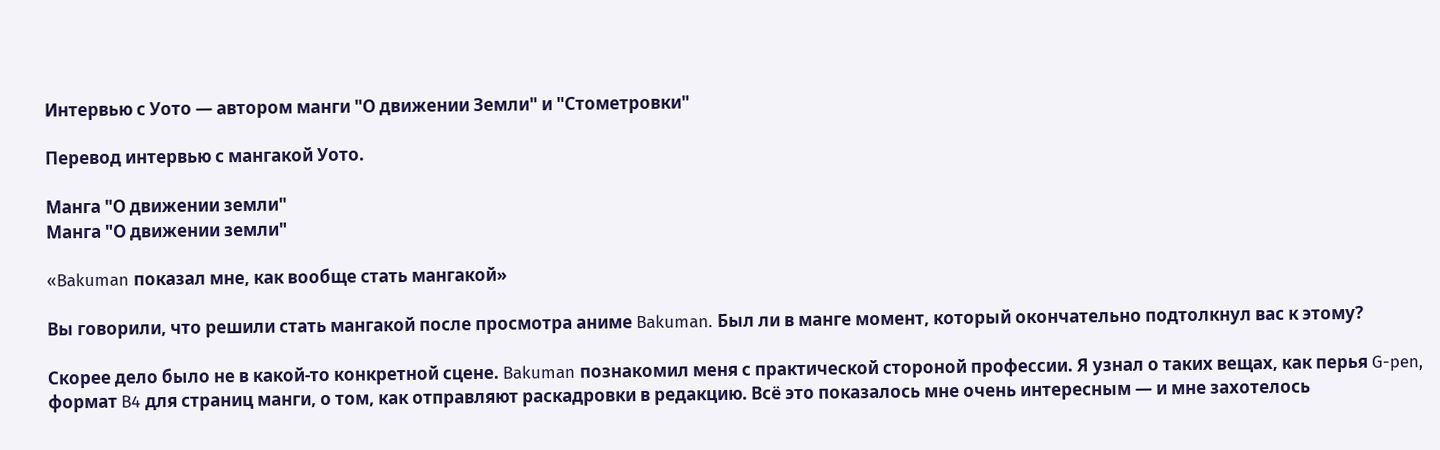Интервью с Уото — автором манги "О движении Земли" и "Стометровки"

Перевод интервью с мангакой Уото.

Манга "О движении земли"
Манга "О движении земли"

«Bakuman показал мне, как вообще стать мангакой»

Вы говорили, что решили стать мангакой после просмотра аниме Bakuman. Был ли в манге момент, который окончательно подтолкнул вас к этому?

Скорее дело было не в какой-то конкретной сцене. Bakuman познакомил меня с практической стороной профессии. Я узнал о таких вещах, как перья G-pen, формат B4 для страниц манги, о том, как отправляют раскадровки в редакцию. Всё это показалось мне очень интересным — и мне захотелось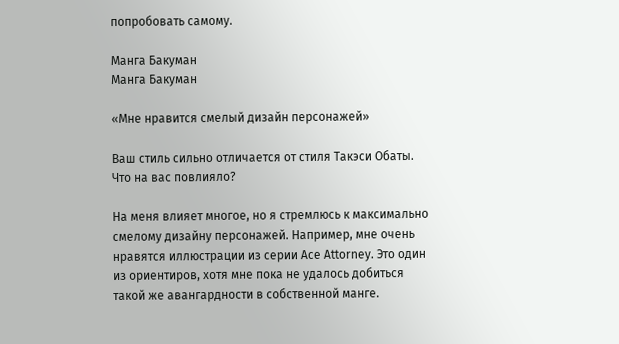попробовать самому.

Манга Бакуман
Манга Бакуман

«Мне нравится смелый дизайн персонажей»

Ваш стиль сильно отличается от стиля Такэси Обаты. Что на вас повлияло?

На меня влияет многое, но я стремлюсь к максимально смелому дизайну персонажей. Например, мне очень нравятся иллюстрации из серии Ace Attorney. Это один из ориентиров, хотя мне пока не удалось добиться такой же авангардности в собственной манге.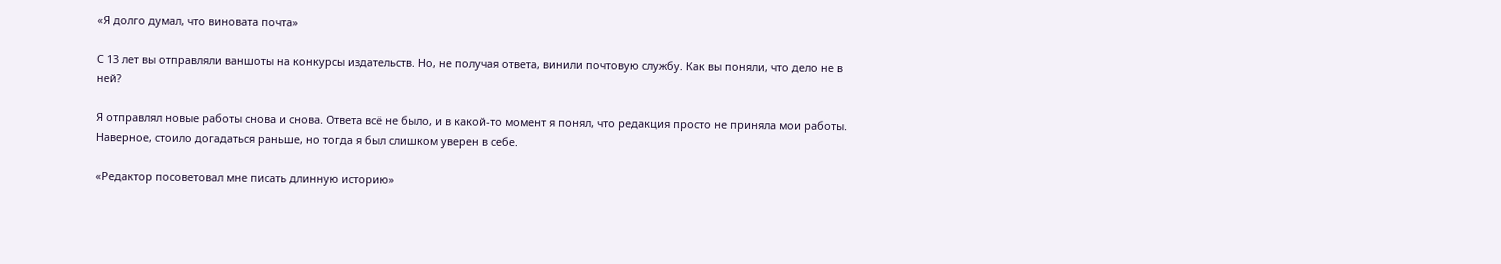«Я долго думал, что виновата почта»

С 13 лет вы отправляли ваншоты на конкурсы издательств. Но, не получая ответа, винили почтовую службу. Как вы поняли, что дело не в ней?

Я отправлял новые работы снова и снова. Ответа всё не было, и в какой-то момент я понял, что редакция просто не приняла мои работы. Наверное, стоило догадаться раньше, но тогда я был слишком уверен в себе.

«Редактор посоветовал мне писать длинную историю»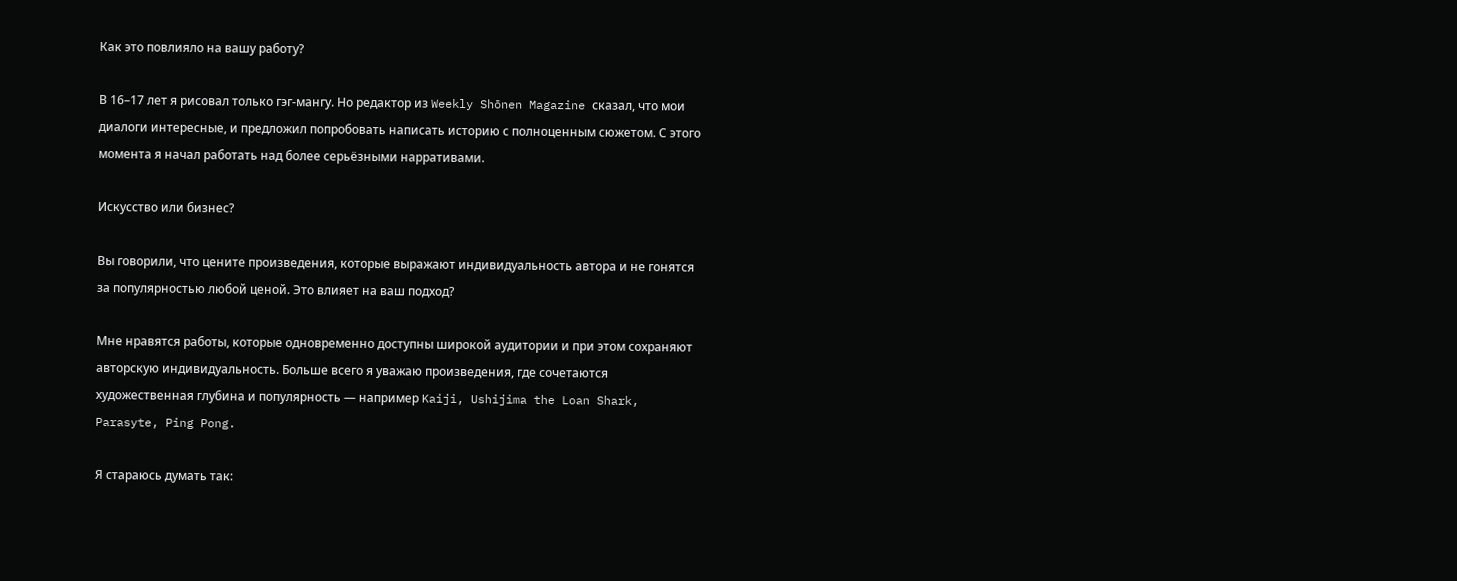Как это повлияло на вашу работу?

В 16–17 лет я рисовал только гэг-мангу. Но редактор из Weekly Shōnen Magazine сказал, что мои диалоги интересные, и предложил попробовать написать историю с полноценным сюжетом. С этого момента я начал работать над более серьёзными нарративами.

Искусство или бизнес?

Вы говорили, что цените произведения, которые выражают индивидуальность автора и не гонятся за популярностью любой ценой. Это влияет на ваш подход?

Мне нравятся работы, которые одновременно доступны широкой аудитории и при этом сохраняют авторскую индивидуальность. Больше всего я уважаю произведения, где сочетаются художественная глубина и популярность — например Kaiji, Ushijima the Loan Shark, Parasyte, Ping Pong.

Я стараюсь думать так: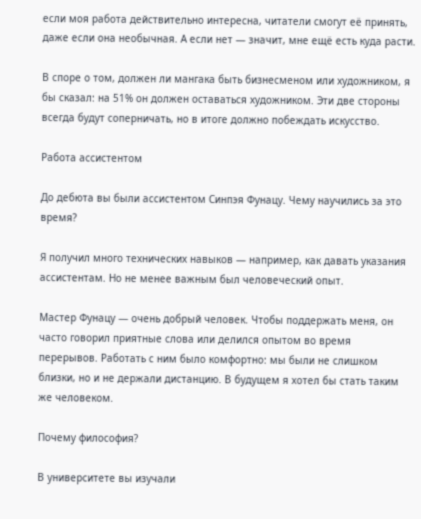если моя работа действительно интересна, читатели смогут её принять, даже если она необычная. А если нет — значит, мне ещё есть куда расти.

В споре о том, должен ли мангака быть бизнесменом или художником, я бы сказал: на 51% он должен оставаться художником. Эти две стороны всегда будут соперничать, но в итоге должно побеждать искусство.

Работа ассистентом

До дебюта вы были ассистентом Синпэя Фунацу. Чему научились за это время?

Я получил много технических навыков — например, как давать указания ассистентам. Но не менее важным был человеческий опыт.

Мастер Фунацу — очень добрый человек. Чтобы поддержать меня, он часто говорил приятные слова или делился опытом во время перерывов. Работать с ним было комфортно: мы были не слишком близки, но и не держали дистанцию. В будущем я хотел бы стать таким же человеком.

Почему философия?

В университете вы изучали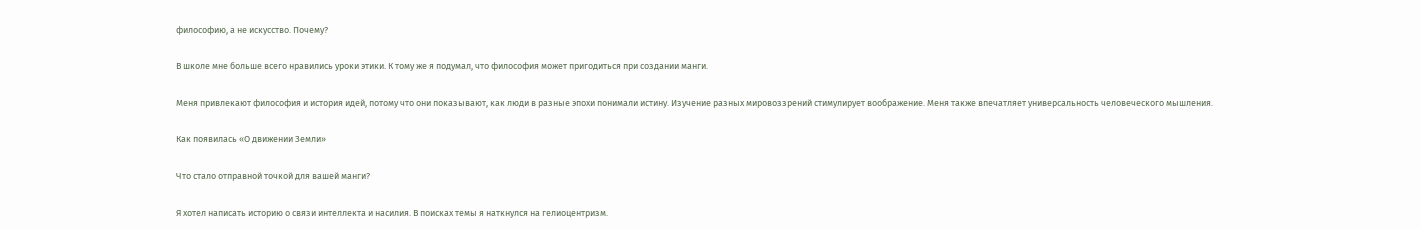философию, а не искусство. Почему?

В школе мне больше всего нравились уроки этики. К тому же я подумал, что философия может пригодиться при создании манги.

Меня привлекают философия и история идей, потому что они показывают, как люди в разные эпохи понимали истину. Изучение разных мировоззрений стимулирует воображение. Меня также впечатляет универсальность человеческого мышления.

Как появилась «О движении Земли»

Что стало отправной точкой для вашей манги?

Я хотел написать историю о связи интеллекта и насилия. В поисках темы я наткнулся на гелиоцентризм.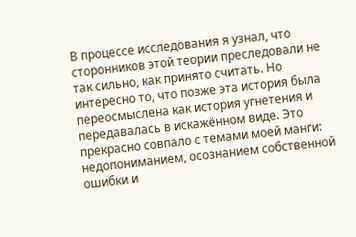В процессе исследования я узнал, что сторонников этой теории преследовали не так сильно, как принято считать. Но интересно то, что позже эта история была переосмыслена как история угнетения и передавалась в искажённом виде. Это прекрасно совпало с темами моей манги: недопониманием, осознанием собственной ошибки и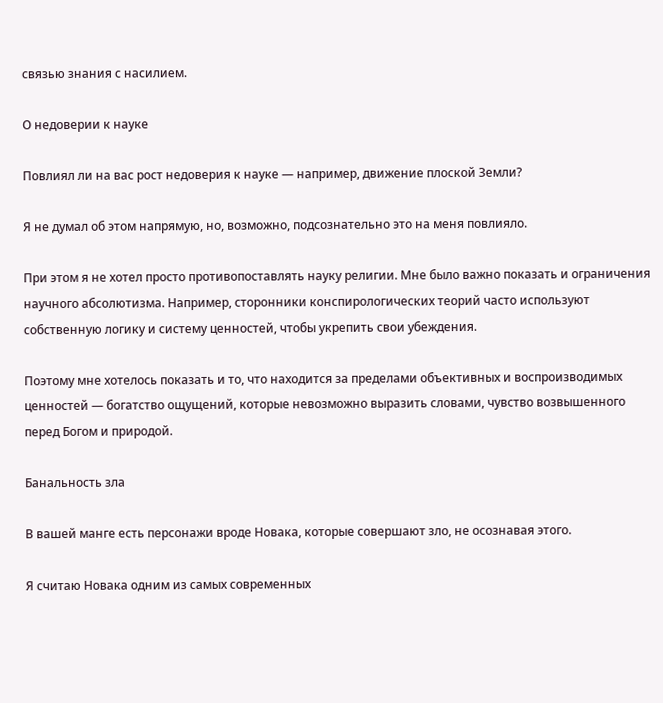связью знания с насилием.

О недоверии к науке

Повлиял ли на вас рост недоверия к науке — например, движение плоской Земли?

Я не думал об этом напрямую, но, возможно, подсознательно это на меня повлияло.

При этом я не хотел просто противопоставлять науку религии. Мне было важно показать и ограничения научного абсолютизма. Например, сторонники конспирологических теорий часто используют собственную логику и систему ценностей, чтобы укрепить свои убеждения.

Поэтому мне хотелось показать и то, что находится за пределами объективных и воспроизводимых ценностей — богатство ощущений, которые невозможно выразить словами, чувство возвышенного перед Богом и природой.

Банальность зла

В вашей манге есть персонажи вроде Новака, которые совершают зло, не осознавая этого.

Я считаю Новака одним из самых современных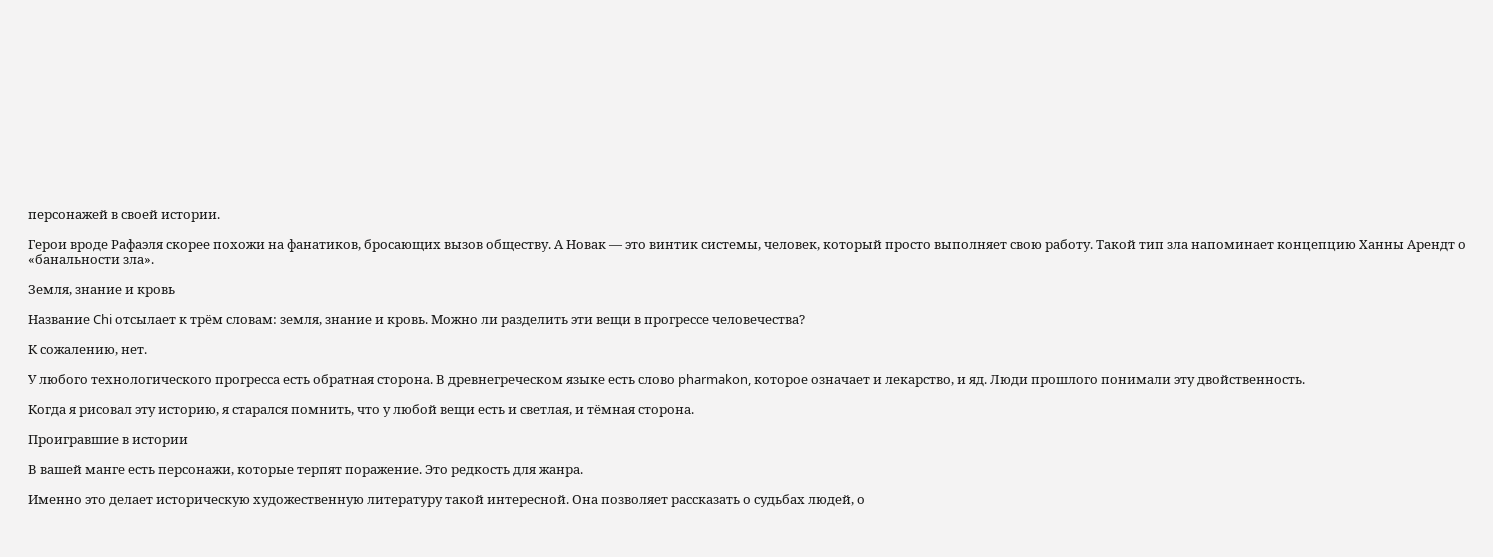персонажей в своей истории.

Герои вроде Рафаэля скорее похожи на фанатиков, бросающих вызов обществу. А Новак — это винтик системы, человек, который просто выполняет свою работу. Такой тип зла напоминает концепцию Ханны Арендт о «банальности зла».

Земля, знание и кровь

Название Chi отсылает к трём словам: земля, знание и кровь. Можно ли разделить эти вещи в прогрессе человечества?

К сожалению, нет.

У любого технологического прогресса есть обратная сторона. В древнегреческом языке есть слово pharmakon, которое означает и лекарство, и яд. Люди прошлого понимали эту двойственность.

Когда я рисовал эту историю, я старался помнить, что у любой вещи есть и светлая, и тёмная сторона.

Проигравшие в истории

В вашей манге есть персонажи, которые терпят поражение. Это редкость для жанра.

Именно это делает историческую художественную литературу такой интересной. Она позволяет рассказать о судьбах людей, о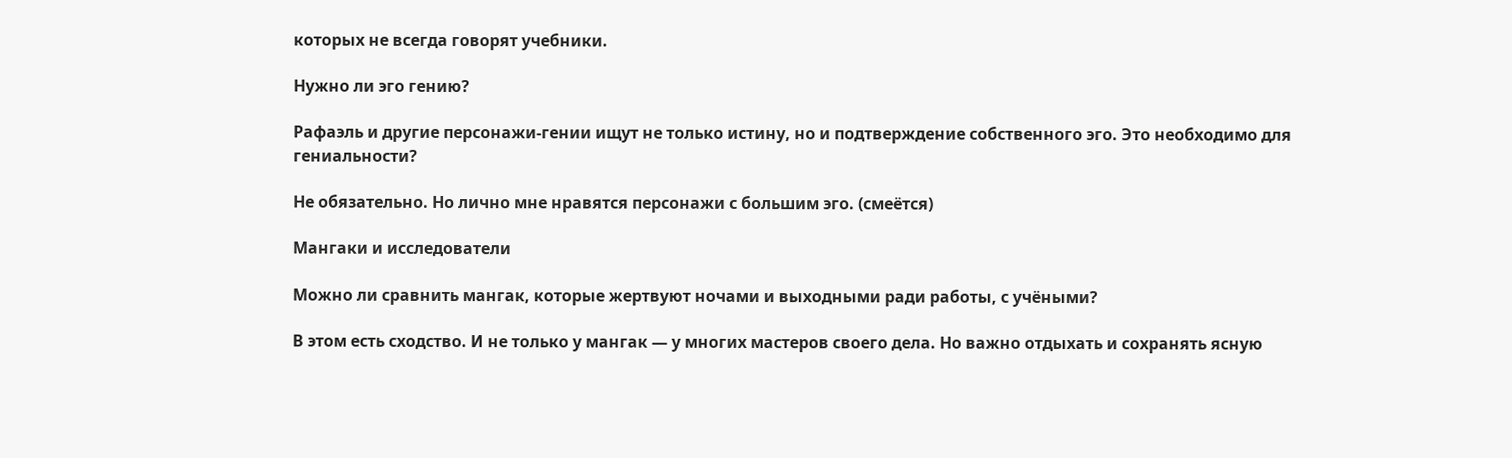которых не всегда говорят учебники.

Нужно ли эго гению?

Рафаэль и другие персонажи-гении ищут не только истину, но и подтверждение собственного эго. Это необходимо для гениальности?

Не обязательно. Но лично мне нравятся персонажи с большим эго. (смеётся)

Мангаки и исследователи

Можно ли сравнить мангак, которые жертвуют ночами и выходными ради работы, с учёными?

В этом есть сходство. И не только у мангак — у многих мастеров своего дела. Но важно отдыхать и сохранять ясную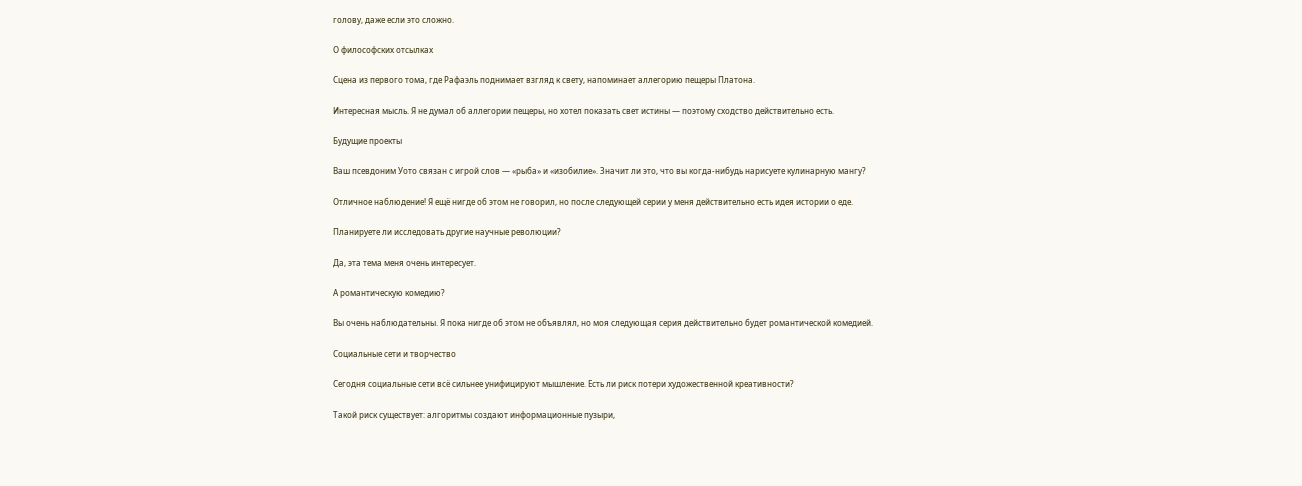голову, даже если это сложно.

О философских отсылках

Сцена из первого тома, где Рафаэль поднимает взгляд к свету, напоминает аллегорию пещеры Платона.

Интересная мысль. Я не думал об аллегории пещеры, но хотел показать свет истины — поэтому сходство действительно есть.

Будущие проекты

Ваш псевдоним Уото связан с игрой слов — «рыба» и «изобилие». Значит ли это, что вы когда-нибудь нарисуете кулинарную мангу?

Отличное наблюдение! Я ещё нигде об этом не говорил, но после следующей серии у меня действительно есть идея истории о еде.

Планируете ли исследовать другие научные революции?

Да, эта тема меня очень интересует.

А романтическую комедию?

Вы очень наблюдательны. Я пока нигде об этом не объявлял, но моя следующая серия действительно будет романтической комедией.

Социальные сети и творчество

Сегодня социальные сети всё сильнее унифицируют мышление. Есть ли риск потери художественной креативности?

Такой риск существует: алгоритмы создают информационные пузыри,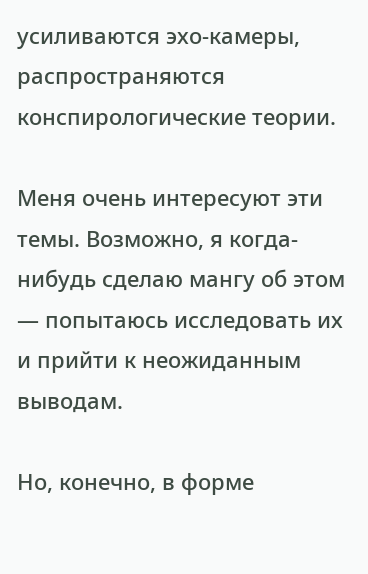усиливаются эхо-камеры, распространяются конспирологические теории.

Меня очень интересуют эти темы. Возможно, я когда-нибудь сделаю мангу об этом — попытаюсь исследовать их и прийти к неожиданным выводам.

Но, конечно, в форме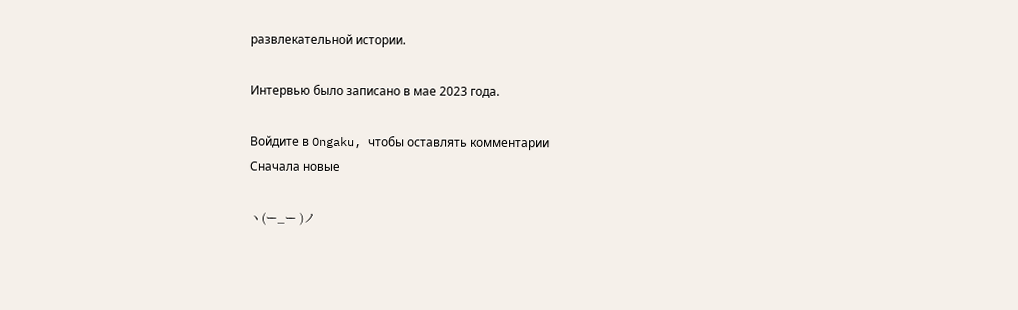развлекательной истории.

Интервью было записано в мае 2023 года.

Войдите в Ongaku, чтобы оставлять комментарии
Сначала новые

ヽ(ー_ー )ノ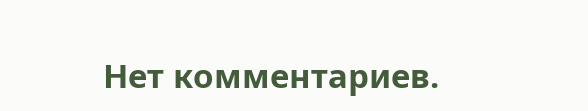Нет комментариев.